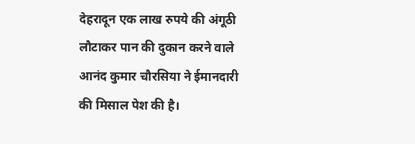देहरादून एक लाख रुपये की अंगूठी लौटाकर पान की दुकान करने वाले आनंद कुमार चौरसिया ने ईमानदारी की मिसाल पेश की है।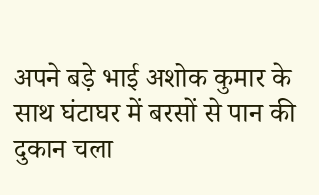अपने बड़े भाई अशोक कुमार के साथ घंटाघर में बरसों से पान की दुकान चला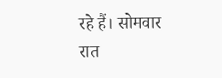रहे हैं। सोमवार रात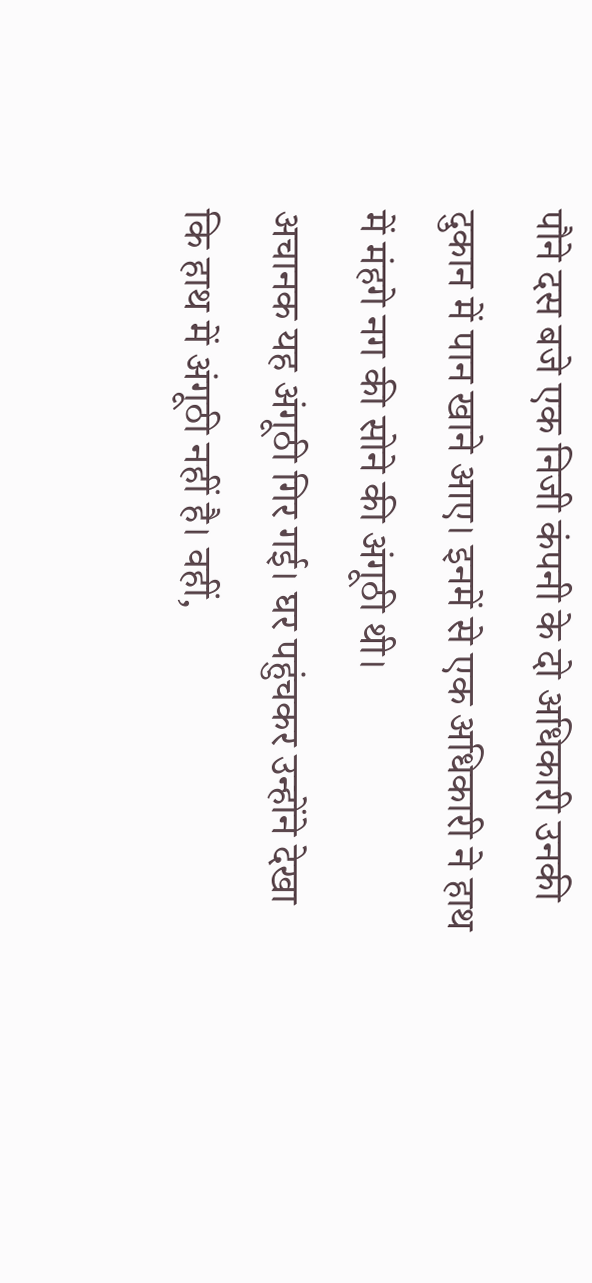पौने दस बजे एक निजी कंपनी के दो अधिकारी उनकी दुकान में पान खाने आए। इनमें से एक अधिकारी ने हाथ में मंहगे नग की सोने की अंगूठी थी।
अचानक यह अंगूठी गिर गई। घर पहुंचकर उन्होंने देखा कि हाथ में अंगूठी नहीं है। वहीं,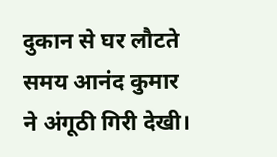दुकान से घर लौटते समय आनंद कुमार ने अंगूठी गिरी देखी।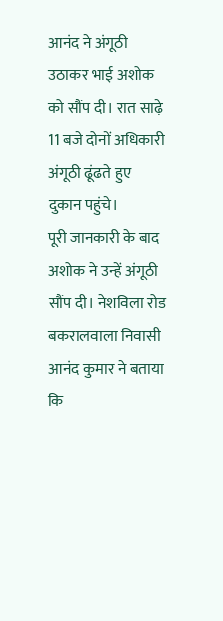आनंद ने अंगूठी उठाकर भाई अशोक को सौंप दी। रात साढ़े 11 बजे दोनों अधिकारी अंगूठी ढूंढते हुए दुकान पहुंचे।
पूरी जानकारी के बाद अशोक ने उन्हें अंगूठी सौंप दी। नेशविला रोड बकरालवाला निवासी आनंद कुमार ने बताया कि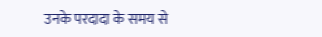उनके परदादा के समय से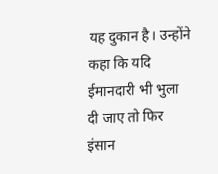यह दुकान है। उन्होंने कहा कि यदि ईमानदारी भी भुला दी जाए तो फिर इंसान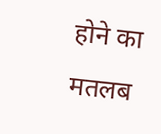होने का मतलब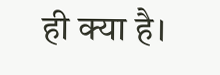ही क्या है।